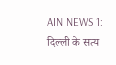AIN NEWS 1: दिल्ली के सत्य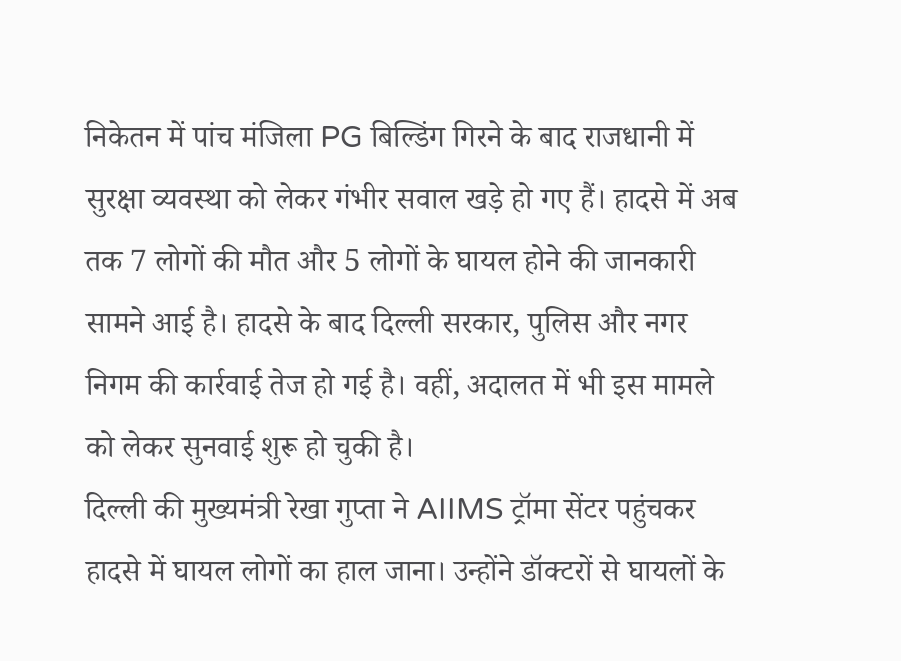निकेतन में पांच मंजिला PG बिल्डिंग गिरने के बाद राजधानी में सुरक्षा व्यवस्था को लेकर गंभीर सवाल खड़े हो गए हैं। हादसे में अब तक 7 लोगों की मौत और 5 लोगों के घायल होने की जानकारी सामने आई है। हादसे के बाद दिल्ली सरकार, पुलिस और नगर निगम की कार्रवाई तेज हो गई है। वहीं, अदालत में भी इस मामले को लेकर सुनवाई शुरू हो चुकी है।
दिल्ली की मुख्यमंत्री रेखा गुप्ता ने AIIMS ट्रॉमा सेंटर पहुंचकर हादसे में घायल लोगों का हाल जाना। उन्होंने डॉक्टरों से घायलों के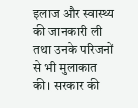इलाज और स्वास्थ्य की जानकारी ली तथा उनके परिजनों से भी मुलाकात की। सरकार की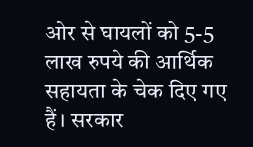ओर से घायलों को 5-5 लाख रुपये की आर्थिक सहायता के चेक दिए गए हैं। सरकार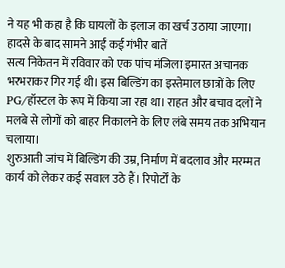ने यह भी कहा है कि घायलों के इलाज का खर्च उठाया जाएगा।
हादसे के बाद सामने आईं कई गंभीर बातें
सत्य निकेतन में रविवार को एक पांच मंजिला इमारत अचानक भरभराकर गिर गई थी। इस बिल्डिंग का इस्तेमाल छात्रों के लिए PG/हॉस्टल के रूप में किया जा रहा था। राहत और बचाव दलों ने मलबे से लोगों को बाहर निकालने के लिए लंबे समय तक अभियान चलाया।
शुरुआती जांच में बिल्डिंग की उम्र, निर्माण में बदलाव और मरम्मत कार्य को लेकर कई सवाल उठे हैं। रिपोर्टों के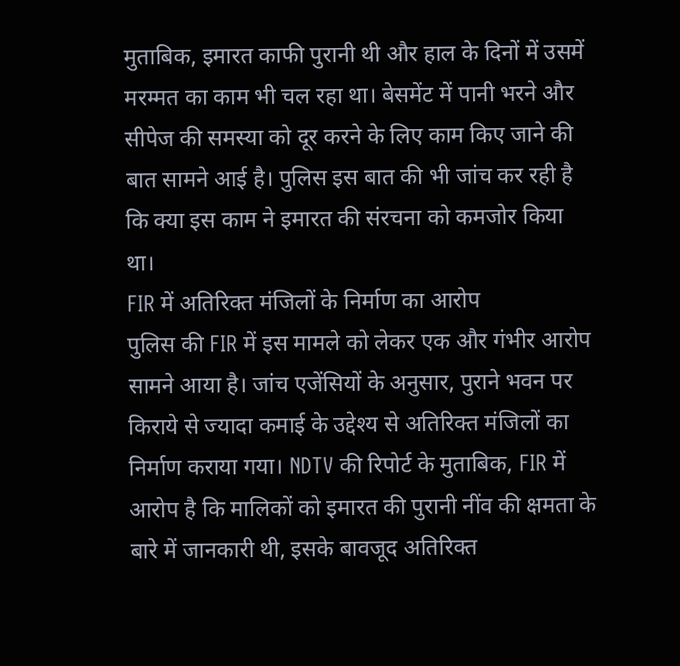मुताबिक, इमारत काफी पुरानी थी और हाल के दिनों में उसमें मरम्मत का काम भी चल रहा था। बेसमेंट में पानी भरने और सीपेज की समस्या को दूर करने के लिए काम किए जाने की बात सामने आई है। पुलिस इस बात की भी जांच कर रही है कि क्या इस काम ने इमारत की संरचना को कमजोर किया था।
FIR में अतिरिक्त मंजिलों के निर्माण का आरोप
पुलिस की FIR में इस मामले को लेकर एक और गंभीर आरोप सामने आया है। जांच एजेंसियों के अनुसार, पुराने भवन पर किराये से ज्यादा कमाई के उद्देश्य से अतिरिक्त मंजिलों का निर्माण कराया गया। NDTV की रिपोर्ट के मुताबिक, FIR में आरोप है कि मालिकों को इमारत की पुरानी नींव की क्षमता के बारे में जानकारी थी, इसके बावजूद अतिरिक्त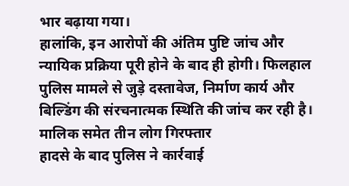भार बढ़ाया गया।
हालांकि, इन आरोपों की अंतिम पुष्टि जांच और न्यायिक प्रक्रिया पूरी होने के बाद ही होगी। फिलहाल पुलिस मामले से जुड़े दस्तावेज, निर्माण कार्य और बिल्डिंग की संरचनात्मक स्थिति की जांच कर रही है।
मालिक समेत तीन लोग गिरफ्तार
हादसे के बाद पुलिस ने कार्रवाई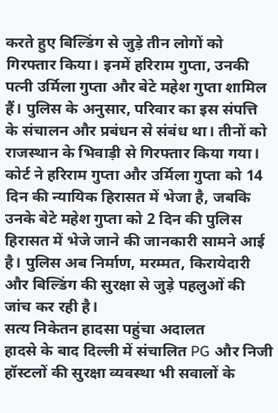करते हुए बिल्डिंग से जुड़े तीन लोगों को गिरफ्तार किया। इनमें हरिराम गुप्ता, उनकी पत्नी उर्मिला गुप्ता और बेटे महेश गुप्ता शामिल हैं। पुलिस के अनुसार, परिवार का इस संपत्ति के संचालन और प्रबंधन से संबंध था। तीनों को राजस्थान के भिवाड़ी से गिरफ्तार किया गया।
कोर्ट ने हरिराम गुप्ता और उर्मिला गुप्ता को 14 दिन की न्यायिक हिरासत में भेजा है, जबकि उनके बेटे महेश गुप्ता को 2 दिन की पुलिस हिरासत में भेजे जाने की जानकारी सामने आई है। पुलिस अब निर्माण, मरम्मत, किरायेदारी और बिल्डिंग की सुरक्षा से जुड़े पहलुओं की जांच कर रही है।
सत्य निकेतन हादसा पहुंचा अदालत
हादसे के बाद दिल्ली में संचालित PG और निजी हॉस्टलों की सुरक्षा व्यवस्था भी सवालों के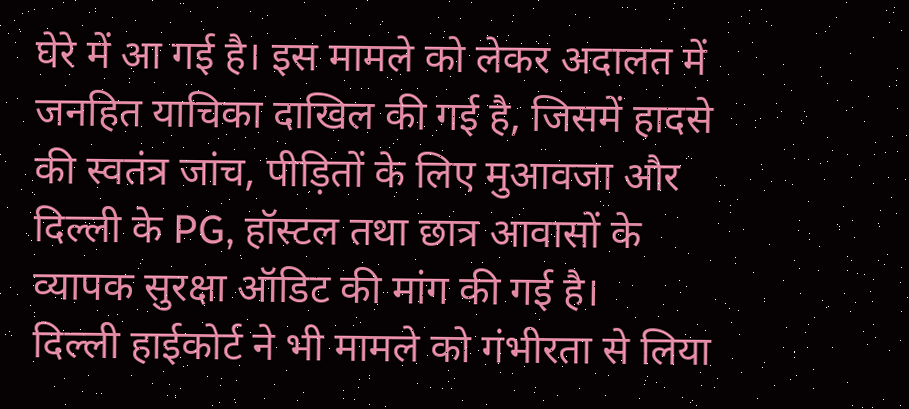घेरे में आ गई है। इस मामले को लेकर अदालत में जनहित याचिका दाखिल की गई है, जिसमें हादसे की स्वतंत्र जांच, पीड़ितों के लिए मुआवजा और दिल्ली के PG, हॉस्टल तथा छात्र आवासों के व्यापक सुरक्षा ऑडिट की मांग की गई है।
दिल्ली हाईकोर्ट ने भी मामले को गंभीरता से लिया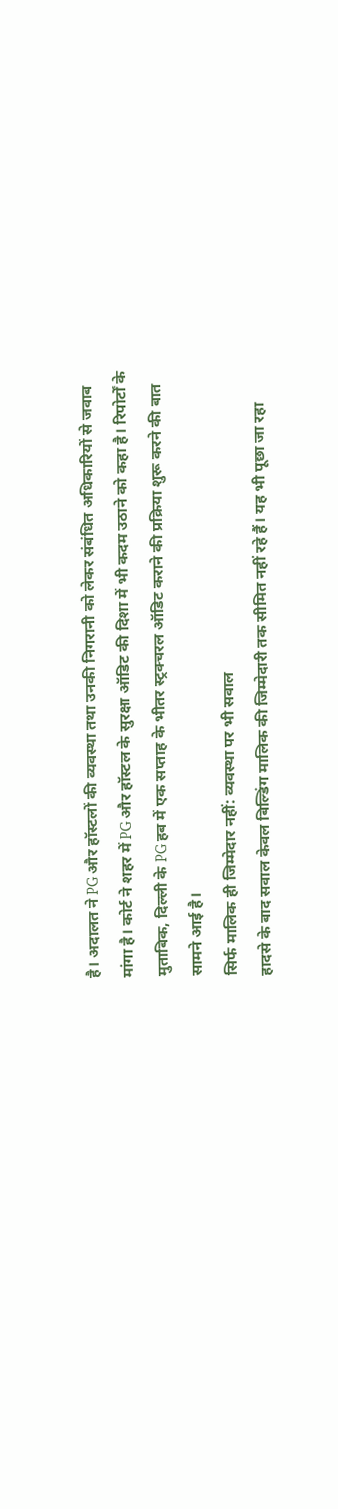है। अदालत ने PG और हॉस्टलों की व्यवस्था तथा उनकी निगरानी को लेकर संबंधित अधिकारियों से जवाब मांगा है। कोर्ट ने शहर में PG और हॉस्टल के सुरक्षा ऑडिट की दिशा में भी कदम उठाने को कहा है। रिपोर्टों के मुताबिक, दिल्ली के PG हब में एक सप्ताह के भीतर स्ट्रक्चरल ऑडिट कराने की प्रक्रिया शुरू करने की बात सामने आई है।
सिर्फ मालिक ही जिम्मेदार नहीं: व्यवस्था पर भी सवाल
हादसे के बाद सवाल केवल बिल्डिंग मालिक की जिम्मेदारी तक सीमित नहीं रहे हैं। यह भी पूछा जा रहा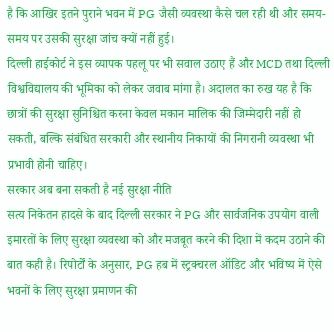है कि आखिर इतने पुराने भवन में PG जैसी व्यवस्था कैसे चल रही थी और समय-समय पर उसकी सुरक्षा जांच क्यों नहीं हुई।
दिल्ली हाईकोर्ट ने इस व्यापक पहलू पर भी सवाल उठाए हैं और MCD तथा दिल्ली विश्वविद्यालय की भूमिका को लेकर जवाब मांगा है। अदालत का रुख यह है कि छात्रों की सुरक्षा सुनिश्चित करना केवल मकान मालिक की जिम्मेदारी नहीं हो सकती, बल्कि संबंधित सरकारी और स्थानीय निकायों की निगरानी व्यवस्था भी प्रभावी होनी चाहिए।
सरकार अब बना सकती है नई सुरक्षा नीति
सत्य निकेतन हादसे के बाद दिल्ली सरकार ने PG और सार्वजनिक उपयोग वाली इमारतों के लिए सुरक्षा व्यवस्था को और मजबूत करने की दिशा में कदम उठाने की बात कही है। रिपोर्टों के अनुसार, PG हब में स्ट्रक्चरल ऑडिट और भविष्य में ऐसे भवनों के लिए सुरक्षा प्रमाणन की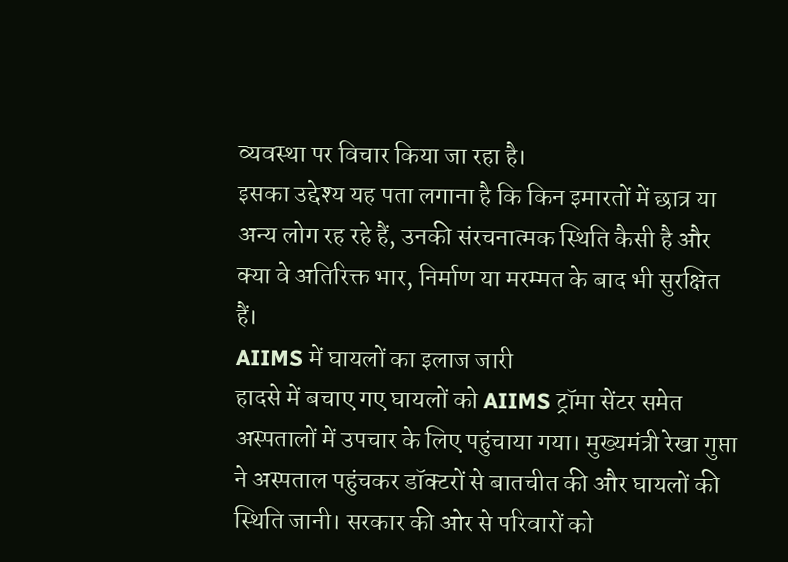व्यवस्था पर विचार किया जा रहा है।
इसका उद्देश्य यह पता लगाना है कि किन इमारतों में छात्र या अन्य लोग रह रहे हैं, उनकी संरचनात्मक स्थिति कैसी है और क्या वे अतिरिक्त भार, निर्माण या मरम्मत के बाद भी सुरक्षित हैं।
AIIMS में घायलों का इलाज जारी
हादसे में बचाए गए घायलों को AIIMS ट्रॉमा सेंटर समेत अस्पतालों में उपचार के लिए पहुंचाया गया। मुख्यमंत्री रेखा गुप्ता ने अस्पताल पहुंचकर डॉक्टरों से बातचीत की और घायलों की स्थिति जानी। सरकार की ओर से परिवारों को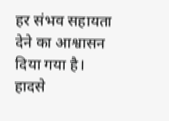हर संभव सहायता देने का आश्वासन दिया गया है।
हादसे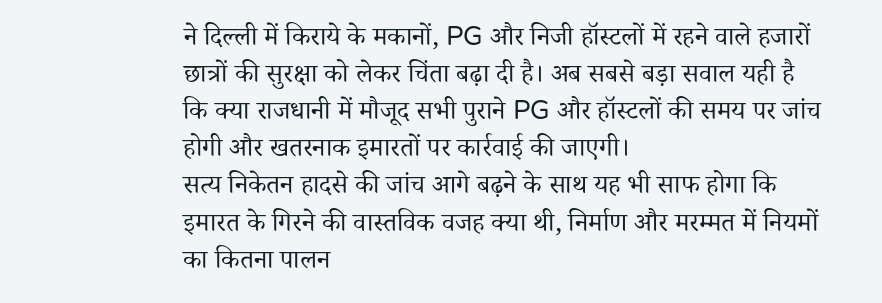ने दिल्ली में किराये के मकानों, PG और निजी हॉस्टलों में रहने वाले हजारों छात्रों की सुरक्षा को लेकर चिंता बढ़ा दी है। अब सबसे बड़ा सवाल यही है कि क्या राजधानी में मौजूद सभी पुराने PG और हॉस्टलों की समय पर जांच होगी और खतरनाक इमारतों पर कार्रवाई की जाएगी।
सत्य निकेतन हादसे की जांच आगे बढ़ने के साथ यह भी साफ होगा कि इमारत के गिरने की वास्तविक वजह क्या थी, निर्माण और मरम्मत में नियमों का कितना पालन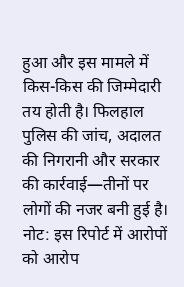हुआ और इस मामले में किस-किस की जिम्मेदारी तय होती है। फिलहाल पुलिस की जांच, अदालत की निगरानी और सरकार की कार्रवाई—तीनों पर लोगों की नजर बनी हुई है।
नोट: इस रिपोर्ट में आरोपों को आरोप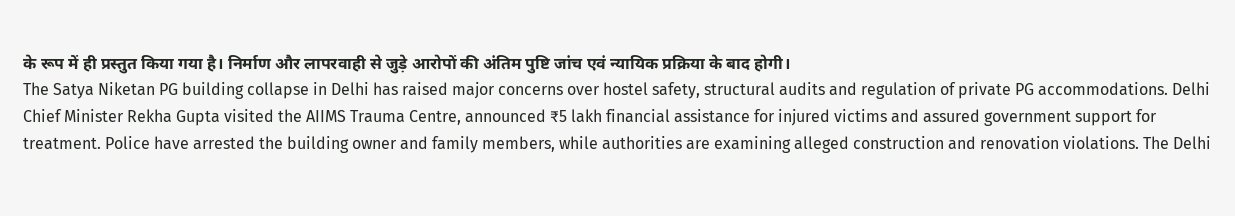के रूप में ही प्रस्तुत किया गया है। निर्माण और लापरवाही से जुड़े आरोपों की अंतिम पुष्टि जांच एवं न्यायिक प्रक्रिया के बाद होगी।
The Satya Niketan PG building collapse in Delhi has raised major concerns over hostel safety, structural audits and regulation of private PG accommodations. Delhi Chief Minister Rekha Gupta visited the AIIMS Trauma Centre, announced ₹5 lakh financial assistance for injured victims and assured government support for treatment. Police have arrested the building owner and family members, while authorities are examining alleged construction and renovation violations. The Delhi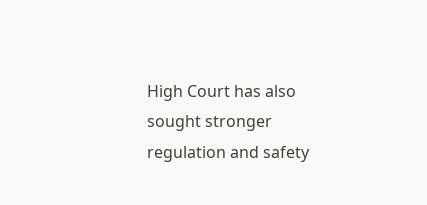High Court has also sought stronger regulation and safety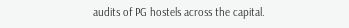audits of PG hostels across the capital.